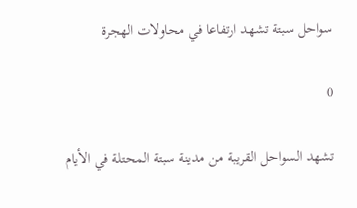سواحل سبتة تشهد ارتفاعا في محاولات الهجرة

0

تشهد السواحل القريبة من مدينة سبتة المحتلة في الأيام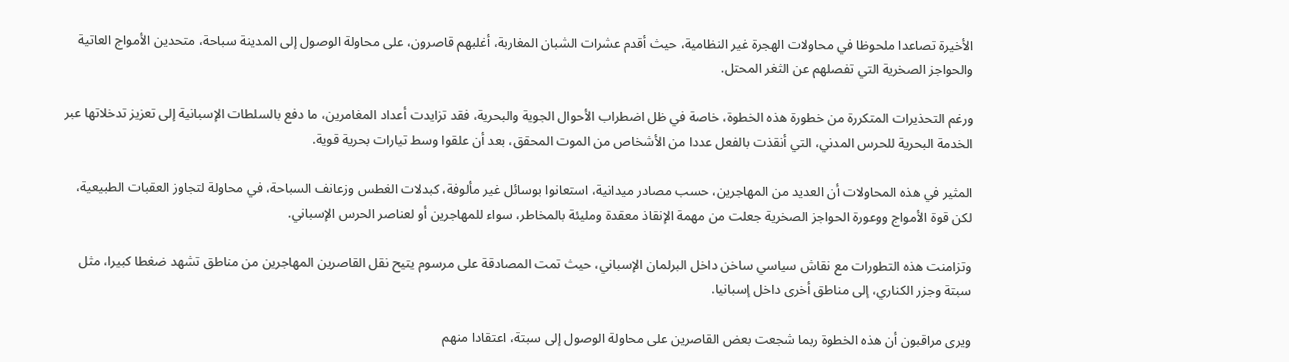الأخيرة تصاعدا ملحوظا في محاولات الهجرة غير النظامية، حيث أقدم عشرات الشبان المغاربة، أغلبهم قاصرون، على محاولة الوصول إلى المدينة سباحة، متحدين الأمواج العاتية والحواجز الصخرية التي تفصلهم عن الثغر المحتل.

ورغم التحذيرات المتكررة من خطورة هذه الخطوة، خاصة في ظل اضطراب الأحوال الجوية والبحرية، فقد تزايدت أعداد المغامرين، ما دفع بالسلطات الإسبانية إلى تعزيز تدخلاتها عبر الخدمة البحرية للحرس المدني، التي أنقذت بالفعل عددا من الأشخاص من الموت المحقق، بعد أن علقوا وسط تيارات بحرية قوية.

المثير في هذه المحاولات أن العديد من المهاجرين، حسب مصادر ميدانية، استعانوا بوسائل غير مألوفة، كبدلات الغطس وزعانف السباحة، في محاولة لتجاوز العقبات الطبيعية، لكن قوة الأمواج ووعورة الحواجز الصخرية جعلت من مهمة الإنقاذ معقدة ومليئة بالمخاطر، سواء للمهاجرين أو لعناصر الحرس الإسباني.

وتزامنت هذه التطورات مع نقاش سياسي ساخن داخل البرلمان الإسباني، حيث تمت المصادقة على مرسوم يتيح نقل القاصرين المهاجرين من مناطق تشهد ضغطا كبيرا، مثل سبتة وجزر الكناري، إلى مناطق أخرى داخل إسبانيا.

ويرى مراقبون أن هذه الخطوة ربما شجعت بعض القاصرين على محاولة الوصول إلى سبتة، اعتقادا منهم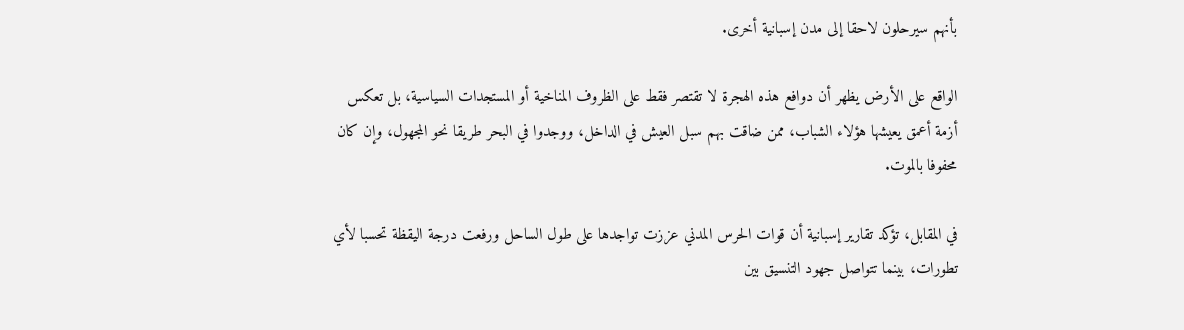بأنهم سيرحلون لاحقا إلى مدن إسبانية أخرى.

الواقع على الأرض يظهر أن دوافع هذه الهجرة لا تقتصر فقط على الظروف المناخية أو المستجدات السياسية، بل تعكس أزمة أعمق يعيشها هؤلاء الشباب، ممن ضاقت بهم سبل العيش في الداخل، ووجدوا في البحر طريقا نحو المجهول، وإن كان محفوفا بالموت.

في المقابل، تؤكد تقارير إسبانية أن قوات الحرس المدني عززت تواجدها على طول الساحل ورفعت درجة اليقظة تحسبا لأي تطورات، بينما تتواصل جهود التنسيق بين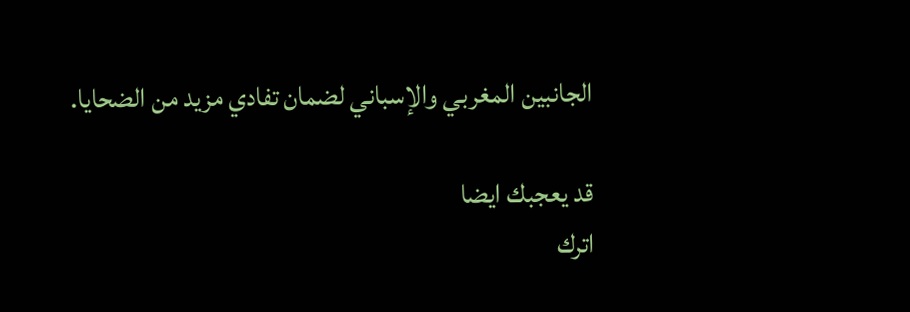الجانبين المغربي والإسباني لضمان تفادي مزيد من الضحايا.

قد يعجبك ايضا
اترك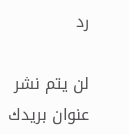رد

لن يتم نشر عنوان بريدك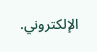الإلكتروني.